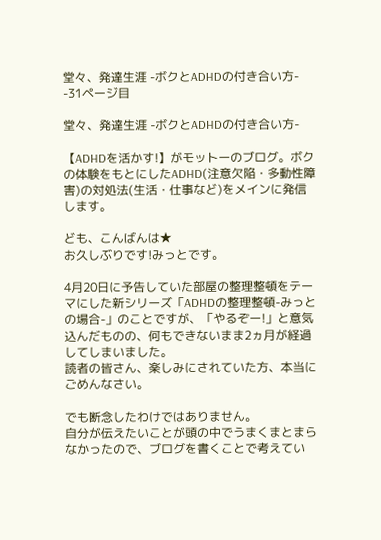堂々、発達生涯 -ボクとADHDの付き合い方- -31ページ目

堂々、発達生涯 -ボクとADHDの付き合い方-

【ADHDを活かす!】がモットーのブログ。ボクの体験をもとにしたADHD(注意欠陥・多動性障害)の対処法(生活・仕事など)をメインに発信します。

ども、こんばんは★
お久しぶりです!みっとです。

4月20日に予告していた部屋の整理整頓をテーマにした新シリーズ「ADHDの整理整頓-みっとの場合-」のことですが、「やるぞー!」と意気込んだものの、何もできないまま2ヵ月が経過してしまいました。
読者の皆さん、楽しみにされていた方、本当にごめんなさい。

でも断念したわけではありません。
自分が伝えたいことが頭の中でうまくまとまらなかったので、ブログを書くことで考えてい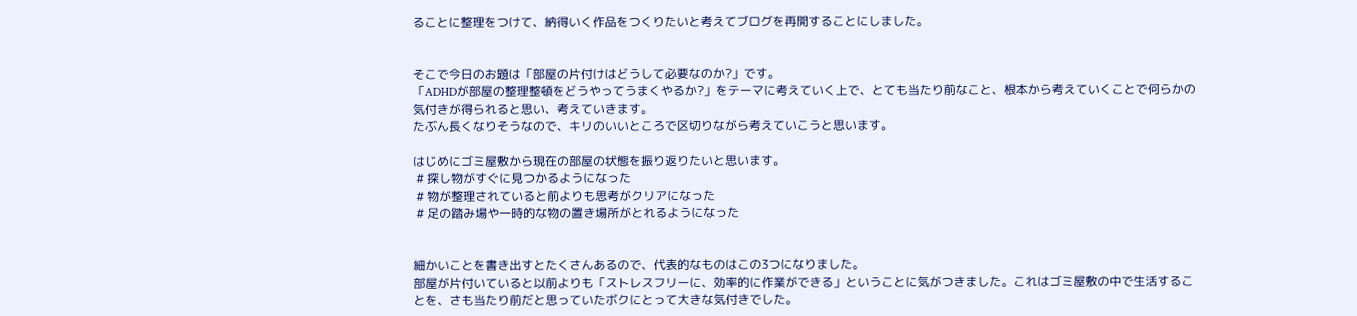ることに整理をつけて、納得いく作品をつくりたいと考えてブログを再開することにしました。


そこで今日のお題は「部屋の片付けはどうして必要なのか?」です。
「ADHDが部屋の整理整頓をどうやってうまくやるか?」をテーマに考えていく上で、とても当たり前なこと、根本から考えていくことで何らかの気付きが得られると思い、考えていきます。
たぶん長くなりそうなので、キリのいいところで区切りながら考えていこうと思います。

はじめにゴミ屋敷から現在の部屋の状態を振り返りたいと思います。
 # 探し物がすぐに見つかるようになった
 # 物が整理されていると前よりも思考がクリアになった
 # 足の踏み場や一時的な物の置き場所がとれるようになった


細かいことを書き出すとたくさんあるので、代表的なものはこの3つになりました。
部屋が片付いていると以前よりも「ストレスフリーに、効率的に作業ができる」ということに気がつきました。これはゴミ屋敷の中で生活することを、さも当たり前だと思っていたボクにとって大きな気付きでした。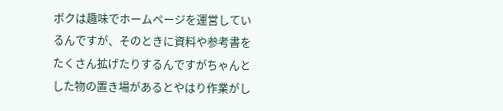ボクは趣味でホームページを運営しているんですが、そのときに資料や参考書をたくさん拡げたりするんですがちゃんとした物の置き場があるとやはり作業がし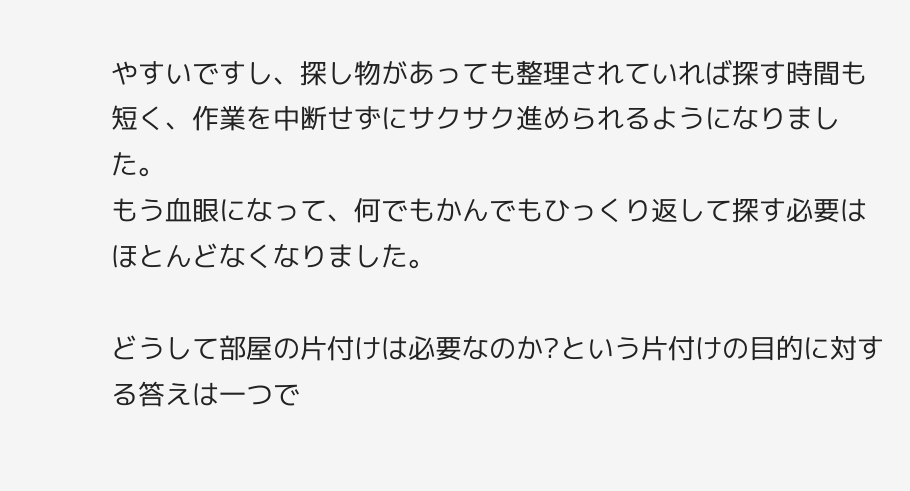やすいですし、探し物があっても整理されていれば探す時間も短く、作業を中断せずにサクサク進められるようになりました。
もう血眼になって、何でもかんでもひっくり返して探す必要はほとんどなくなりました。

どうして部屋の片付けは必要なのか?という片付けの目的に対する答えは一つで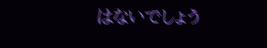はないでしょう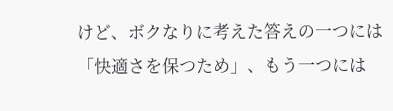けど、ボクなりに考えた答えの一つには「快適さを保つため」、もう一つには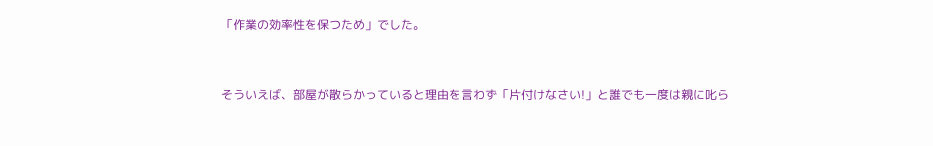「作業の効率性を保つため」でした。


そういえば、部屋が散らかっていると理由を言わず「片付けなさい!」と誰でも一度は親に叱ら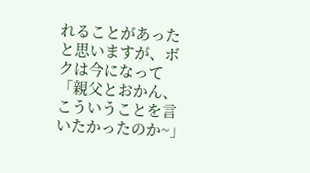れることがあったと思いますが、ボクは今になって「親父とおかん、こういうことを言いたかったのか~」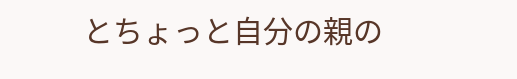とちょっと自分の親の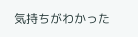気持ちがわかった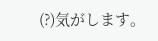(?)気がします。